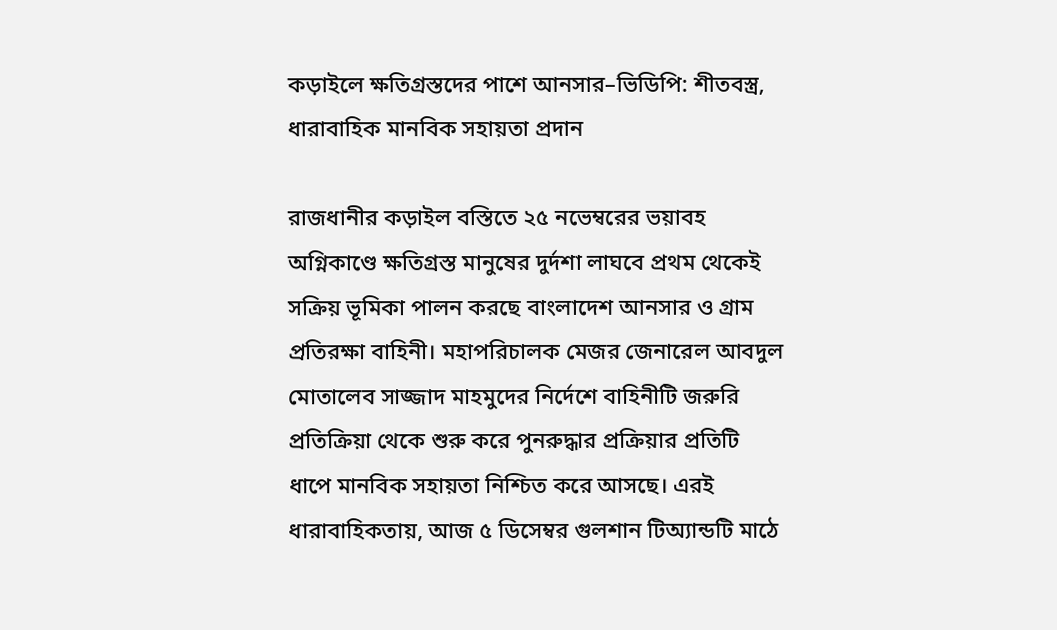কড়াইলে ক্ষতিগ্রস্তদের পাশে আনসার–ভিডিপি: শীতবস্ত্র, ধারাবাহিক মানবিক সহায়তা প্রদান

রাজধানীর কড়াইল বস্তিতে ২৫ নভেম্বরের ভয়াবহ অগ্নিকাণ্ডে ক্ষতিগ্রস্ত মানুষের দুর্দশা লাঘবে প্রথম থেকেই সক্রিয় ভূমিকা পালন করছে বাংলাদেশ আনসার ও গ্রাম প্রতিরক্ষা বাহিনী। মহাপরিচালক মেজর জেনারেল আবদুল মোতালেব সাজ্জাদ মাহমুদের নির্দেশে বাহিনীটি জরুরি প্রতিক্রিয়া থেকে শুরু করে পুনরুদ্ধার প্রক্রিয়ার প্রতিটি ধাপে মানবিক সহায়তা নিশ্চিত করে আসছে। এরই ধারাবাহিকতায়, আজ ৫ ডিসেম্বর গুলশান টিঅ্যান্ডটি মাঠে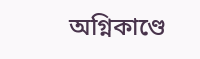অগ্নিকাণ্ডে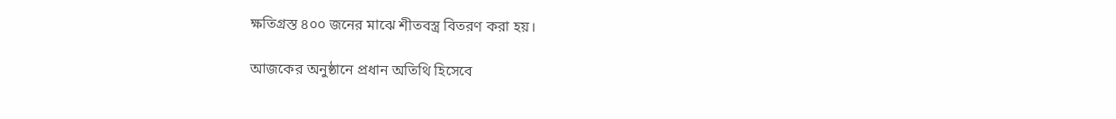ক্ষতিগ্রস্ত ৪০০ জনের মাঝে শীতবস্ত্র বিতরণ করা হয়।

আজকের অনুষ্ঠানে প্রধান অতিথি হিসেবে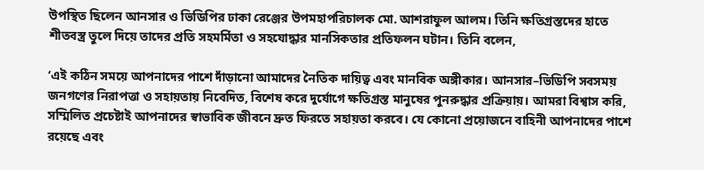উপস্থিত ছিলেন আনসার ও ভিডিপির ঢাকা রেঞ্জের উপমহাপরিচালক মো. আশরাফুল আলম। তিনি ক্ষতিগ্রস্তদের হাতে শীতবস্ত্র তুলে দিয়ে তাদের প্রতি সহমর্মিতা ও সহযোদ্ধার মানসিকতার প্রতিফলন ঘটান। তিনি বলেন,

‘এই কঠিন সময়ে আপনাদের পাশে দাঁড়ানো আমাদের নৈতিক দায়িত্ব এবং মানবিক অঙ্গীকার। আনসার–ভিডিপি সবসময় জনগণের নিরাপত্তা ও সহায়তায় নিবেদিত, বিশেষ করে দুর্যোগে ক্ষতিগ্রস্ত মানুষের পুনরুদ্ধার প্রক্রিয়ায়। আমরা বিশ্বাস করি, সম্মিলিত প্রচেষ্টাই আপনাদের স্বাভাবিক জীবনে দ্রুত ফিরতে সহায়তা করবে। যে কোনো প্রয়োজনে বাহিনী আপনাদের পাশে রয়েছে এবং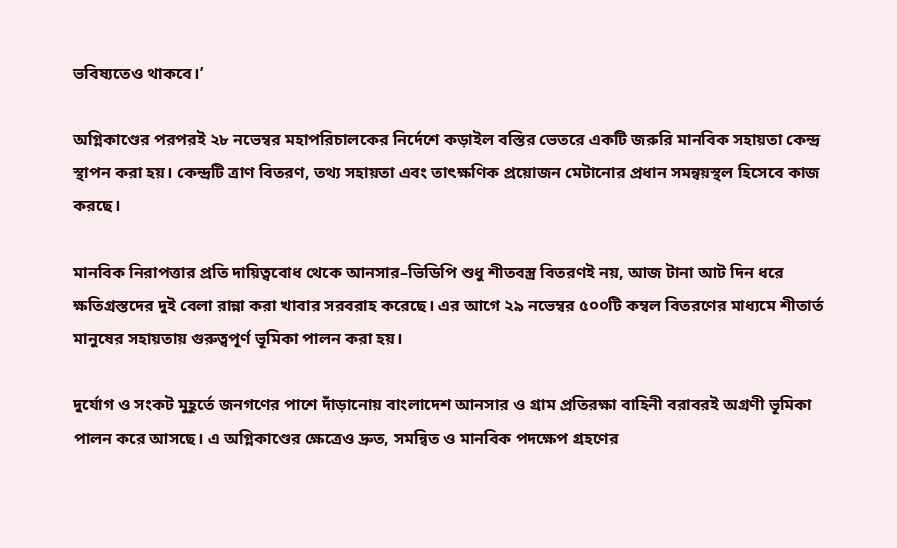ভবিষ্যতেও থাকবে।’

অগ্নিকাণ্ডের পরপরই ২৮ নভেম্বর মহাপরিচালকের নির্দেশে কড়াইল বস্তির ভেতরে একটি জরুরি মানবিক সহায়তা কেন্দ্র স্থাপন করা হয়। কেন্দ্রটি ত্রাণ বিতরণ, তথ্য সহায়তা এবং তাৎক্ষণিক প্রয়োজন মেটানোর প্রধান সমন্বয়স্থল হিসেবে কাজ করছে।

মানবিক নিরাপত্তার প্রতি দায়িত্ববোধ থেকে আনসার–ভিডিপি শুধু শীতবস্ত্র বিতরণই নয়, আজ টানা আট দিন ধরে ক্ষতিগ্রস্তদের দুই বেলা রান্না করা খাবার সরবরাহ করেছে। এর আগে ২৯ নভেম্বর ৫০০টি কম্বল বিতরণের মাধ্যমে শীতার্ত মানুষের সহায়তায় গুরুত্বপূর্ণ ভূমিকা পালন করা হয়।

দুর্যোগ ও সংকট মুহূর্তে জনগণের পাশে দাঁড়ানোয় বাংলাদেশ আনসার ও গ্রাম প্রতিরক্ষা বাহিনী বরাবরই অগ্রণী ভূমিকা পালন করে আসছে। এ অগ্নিকাণ্ডের ক্ষেত্রেও দ্রুত, সমন্বিত ও মানবিক পদক্ষেপ গ্রহণের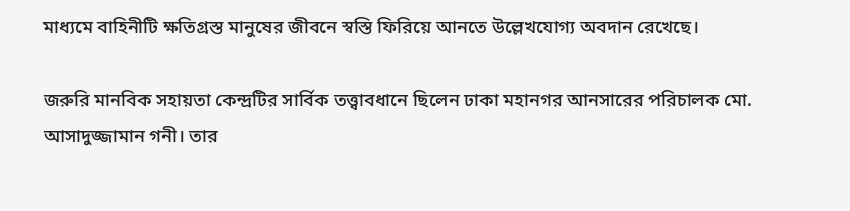মাধ্যমে বাহিনীটি ক্ষতিগ্রস্ত মানুষের জীবনে স্বস্তি ফিরিয়ে আনতে উল্লেখযোগ্য অবদান রেখেছে।

জরুরি মানবিক সহায়তা কেন্দ্রটির সার্বিক তত্ত্বাবধানে ছিলেন ঢাকা মহানগর আনসারের পরিচালক মো. আসাদুজ্জামান গনী। তার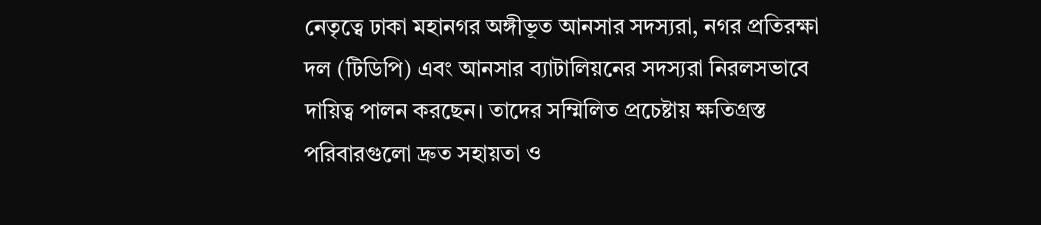নেতৃত্বে ঢাকা মহানগর অঙ্গীভূত আনসার সদস্যরা, নগর প্রতিরক্ষা দল (টিডিপি) এবং আনসার ব্যাটালিয়নের সদস্যরা নিরলসভাবে দায়িত্ব পালন করছেন। তাদের সম্মিলিত প্রচেষ্টায় ক্ষতিগ্রস্ত পরিবারগুলো দ্রুত সহায়তা ও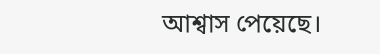আশ্বাস পেয়েছে।